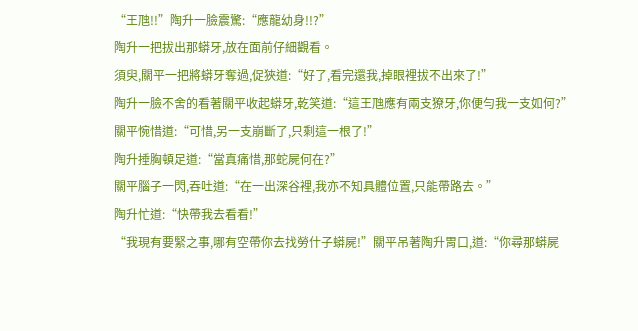“王虺!!”陶升一臉震驚:“應龍幼身!!?”
陶升一把拔出那蟒牙,放在面前仔細觀看。
須臾,關平一把將蟒牙奪過,促狹道:“好了,看完還我,掉眼裡拔不出來了!”
陶升一臉不舍的看著關平收起蟒牙,乾笑道:“這王虺應有兩支獠牙,你便勻我一支如何?”
關平惋惜道:“可惜,另一支崩斷了,只剩這一根了!”
陶升捶胸頓足道:“當真痛惜,那蛇屍何在?”
關平腦子一閃,吞吐道:“在一出深谷裡,我亦不知具體位置,只能帶路去。”
陶升忙道:“快帶我去看看!”
“我現有要緊之事,哪有空帶你去找勞什子蟒屍!”關平吊著陶升胃口,道:“你尋那蟒屍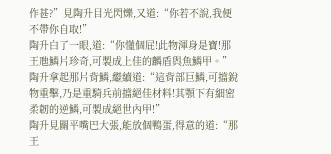作甚?”見陶升目光閃爍,又道:“你若不說,我便不帶你自取!”
陶升白了一眼,道:“你懂個屁!此物渾身是寶!那王虺鱗片珍奇,可製成上佳的麟盾與魚鱗甲。”陶升拿起那片背鱗,繼續道:“這背部巨鱗,可擋銳物重擊,乃是重騎兵前擋絕佳材料!其顎下有細密柔韌的逆鱗,可製成絕世內甲!”
陶升見關平嘴巴大張,能放個鴨蛋,得意的道:“那王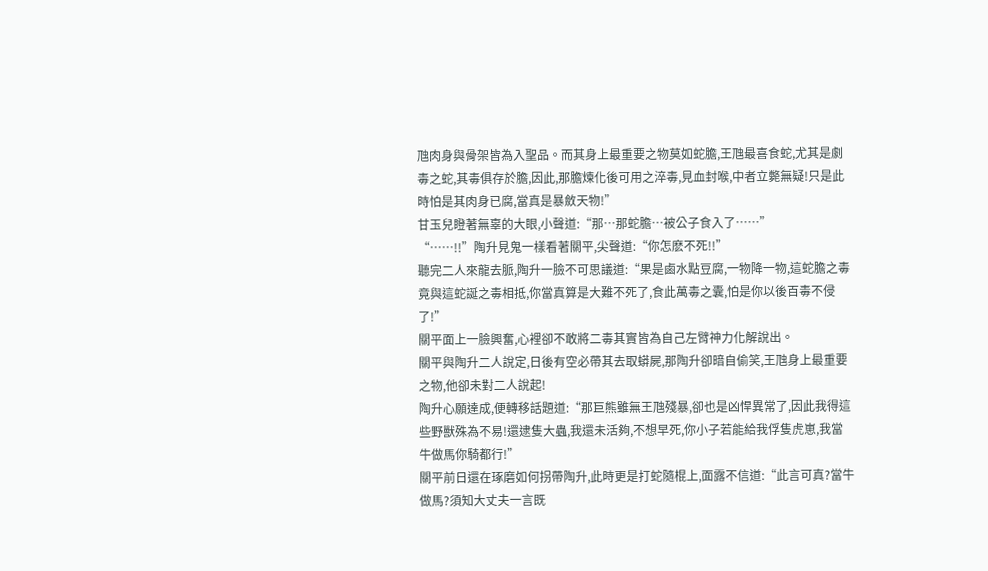虺肉身與骨架皆為入聖品。而其身上最重要之物莫如蛇膽,王虺最喜食蛇,尤其是劇毒之蛇,其毒俱存於膽,因此,那膽煉化後可用之淬毒,見血封喉,中者立斃無疑!只是此時怕是其肉身已腐,當真是暴斂天物!”
甘玉兒瞪著無辜的大眼,小聲道:“那…那蛇膽…被公子食入了……”
“……!!”陶升見鬼一樣看著關平,尖聲道:“你怎麽不死!!”
聽完二人來龍去脈,陶升一臉不可思議道:“果是鹵水點豆腐,一物降一物,這蛇膽之毒竟與這蛇誕之毒相抵,你當真算是大難不死了,食此萬毒之囊,怕是你以後百毒不侵了!”
關平面上一臉興奮,心裡卻不敢將二毒其實皆為自己左臂神力化解說出。
關平與陶升二人說定,日後有空必帶其去取蟒屍,那陶升卻暗自偷笑,王虺身上最重要之物,他卻未對二人說起!
陶升心願達成,便轉移話題道:“那巨熊雖無王虺殘暴,卻也是凶悍異常了,因此我得這些野獸殊為不易!還逮隻大蟲,我還未活夠,不想早死,你小子若能給我俘隻虎崽,我當牛做馬你騎都行!”
關平前日還在琢磨如何拐帶陶升,此時更是打蛇隨棍上,面露不信道:“此言可真?當牛做馬?須知大丈夫一言既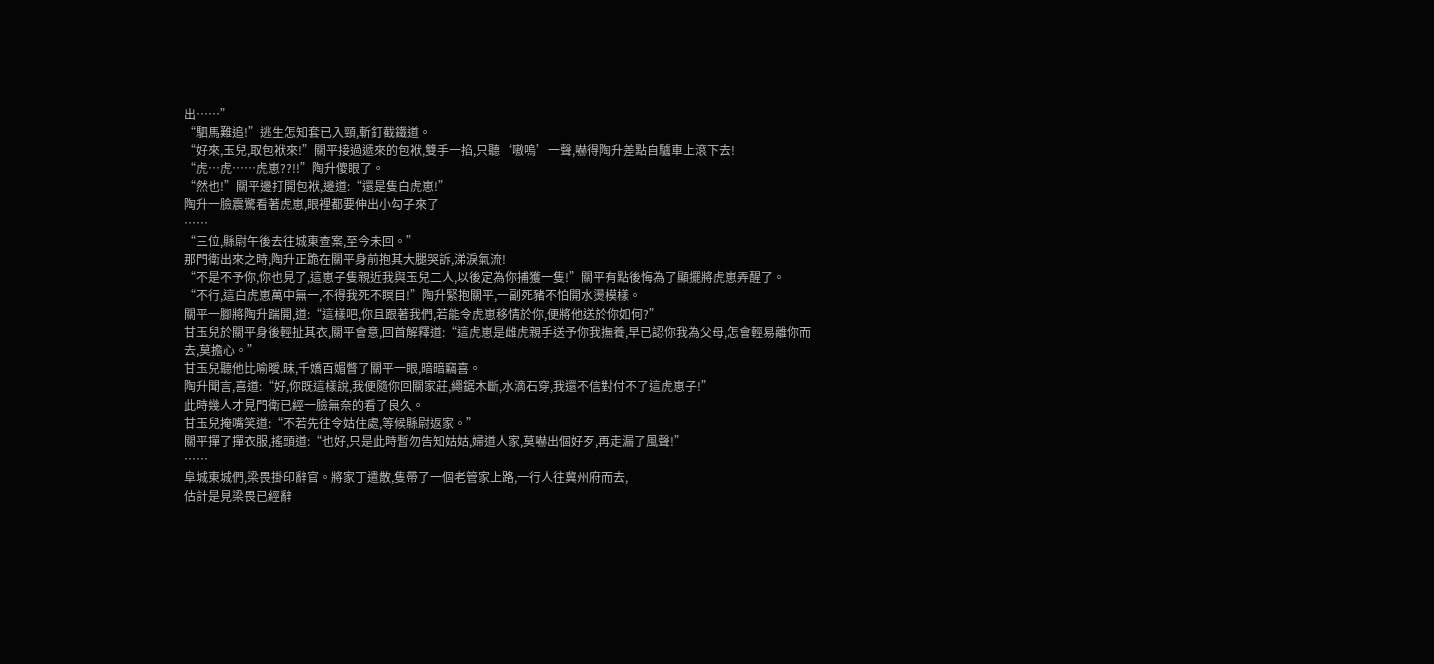出……”
“駟馬難追!”逃生怎知套已入頸,斬釘截鐵道。
“好來,玉兒,取包袱來!”關平接過遞來的包袱,雙手一掐,只聽‘嗷嗚’一聲,嚇得陶升差點自驢車上滾下去!
“虎…虎……虎崽??!!”陶升傻眼了。
“然也!”關平邊打開包袱,邊道:“還是隻白虎崽!”
陶升一臉震驚看著虎崽,眼裡都要伸出小勾子來了
……
“三位,縣尉午後去往城東查案,至今未回。”
那門衛出來之時,陶升正跪在關平身前抱其大腿哭訴,涕淚氣流!
“不是不予你,你也見了,這崽子隻親近我與玉兒二人,以後定為你捕獲一隻!”關平有點後悔為了顯擺將虎崽弄醒了。
“不行,這白虎崽萬中無一,不得我死不瞑目!”陶升緊抱關平,一副死豬不怕開水燙模樣。
關平一腳將陶升踹開,道:“這樣吧,你且跟著我們,若能令虎崽移情於你,便將他送於你如何?”
甘玉兒於關平身後輕扯其衣,關平會意,回首解釋道:“這虎崽是雌虎親手送予你我撫養,早已認你我為父母,怎會輕易離你而去,莫擔心。”
甘玉兒聽他比喻曖.昧,千嬌百媚瞥了關平一眼,暗暗竊喜。
陶升聞言,喜道:“好,你既這樣說,我便隨你回關家莊,繩鋸木斷,水滴石穿,我還不信對付不了這虎崽子!”
此時幾人才見門衛已經一臉無奈的看了良久。
甘玉兒掩嘴笑道:“不若先往令姑住處,等候縣尉返家。”
關平撣了撣衣服,搖頭道:“也好,只是此時暫勿告知姑姑,婦道人家,莫嚇出個好歹,再走漏了風聲!”
……
阜城東城們,梁畏掛印辭官。將家丁遣散,隻帶了一個老管家上路,一行人往冀州府而去,
估計是見梁畏已經辭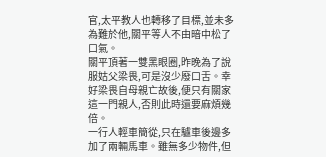官,太平教人也轉移了目標,並未多為難於他,關平等人不由暗中松了口氣。
關平頂著一雙黑眼圈,昨晚為了說服姑父梁畏,可是沒少廢口舌。幸好梁畏自母親亡故後,便只有關家這一門親人,否則此時還要麻煩幾倍。
一行人輕車簡從,只在驢車後邊多加了兩輛馬車。雖無多少物件,但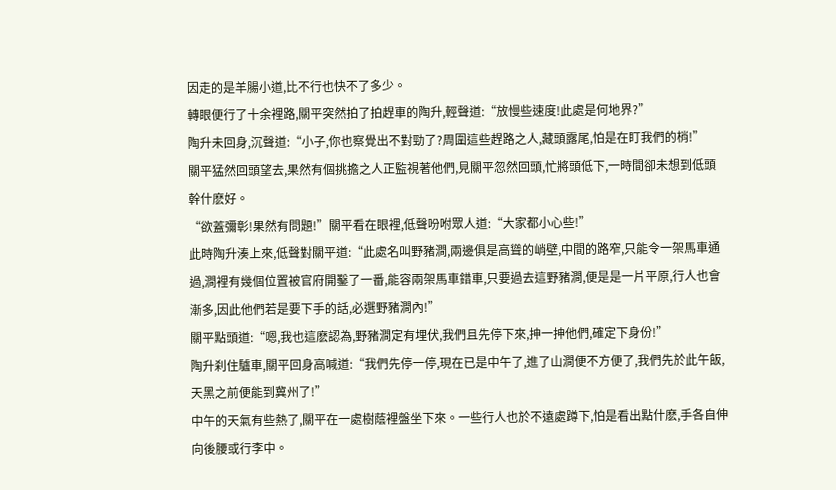因走的是羊腸小道,比不行也快不了多少。
轉眼便行了十余裡路,關平突然拍了拍趕車的陶升,輕聲道:“放慢些速度!此處是何地界?”
陶升未回身,沉聲道:“小子,你也察覺出不對勁了?周圍這些趕路之人,藏頭露尾,怕是在盯我們的梢!”
關平猛然回頭望去,果然有個挑擔之人正監視著他們,見關平忽然回頭,忙將頭低下,一時間卻未想到低頭幹什麽好。
“欲蓋彌彰!果然有問題!”關平看在眼裡,低聲吩咐眾人道:“大家都小心些!”
此時陶升湊上來,低聲對關平道:“此處名叫野豬澗,兩邊俱是高聳的峭壁,中間的路窄,只能令一架馬車通過,澗裡有幾個位置被官府開鑿了一番,能容兩架馬車錯車,只要過去這野豬澗,便是是一片平原,行人也會漸多,因此他們若是要下手的話,必選野豬澗內!”
關平點頭道:“嗯,我也這麽認為,野豬澗定有埋伏,我們且先停下來,抻一抻他們,確定下身份!”
陶升刹住驢車,關平回身高喊道:“我們先停一停,現在已是中午了,進了山澗便不方便了,我們先於此午飯,天黑之前便能到冀州了!”
中午的天氣有些熱了,關平在一處樹蔭裡盤坐下來。一些行人也於不遠處蹲下,怕是看出點什麽,手各自伸向後腰或行李中。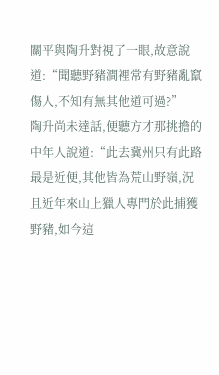關平與陶升對視了一眼,故意說道:“聞聽野豬澗裡常有野豬亂竄傷人,不知有無其他道可過?”
陶升尚未達話,便聽方才那挑擔的中年人說道:“此去冀州只有此路最是近便,其他皆為荒山野嶺,況且近年來山上獵人專門於此捕獲野豬,如今這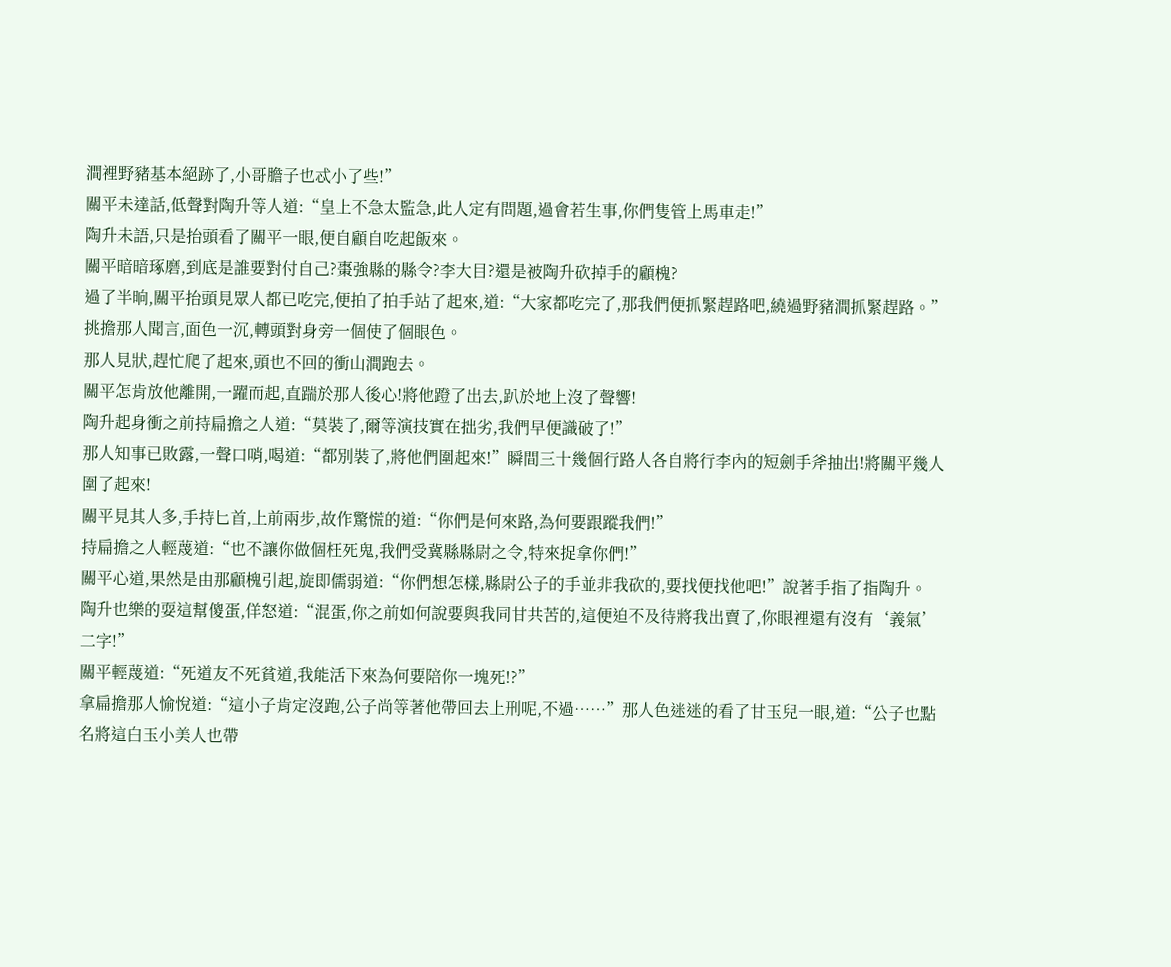澗裡野豬基本絕跡了,小哥膽子也忒小了些!”
關平未達話,低聲對陶升等人道:“皇上不急太監急,此人定有問題,過會若生事,你們隻管上馬車走!”
陶升未語,只是抬頭看了關平一眼,便自顧自吃起飯來。
關平暗暗琢磨,到底是誰要對付自己?棗強縣的縣令?李大目?還是被陶升砍掉手的顧槐?
過了半晌,關平抬頭見眾人都已吃完,便拍了拍手站了起來,道:“大家都吃完了,那我們便抓緊趕路吧,繞過野豬澗抓緊趕路。”
挑擔那人聞言,面色一沉,轉頭對身旁一個使了個眼色。
那人見狀,趕忙爬了起來,頭也不回的衝山澗跑去。
關平怎肯放他離開,一躍而起,直踹於那人後心!將他蹬了出去,趴於地上沒了聲響!
陶升起身衝之前持扁擔之人道:“莫裝了,爾等演技實在拙劣,我們早便識破了!”
那人知事已敗露,一聲口哨,喝道:“都別裝了,將他們圍起來!”瞬間三十幾個行路人各自將行李內的短劍手斧抽出!將關平幾人圍了起來!
關平見其人多,手持匕首,上前兩步,故作驚慌的道:“你們是何來路,為何要跟蹤我們!”
持扁擔之人輕蔑道:“也不讓你做個枉死鬼,我們受冀縣縣尉之令,特來捉拿你們!”
關平心道,果然是由那顧槐引起,旋即儒弱道:“你們想怎樣,縣尉公子的手並非我砍的,要找便找他吧!”說著手指了指陶升。
陶升也樂的耍這幫傻蛋,佯怒道:“混蛋,你之前如何說要與我同甘共苦的,這便迫不及待將我出賣了,你眼裡還有沒有‘義氣’二字!”
關平輕蔑道:“死道友不死貧道,我能活下來為何要陪你一塊死!?”
拿扁擔那人愉悅道:“這小子肯定沒跑,公子尚等著他帶回去上刑呢,不過……”那人色迷迷的看了甘玉兒一眼,道:“公子也點名將這白玉小美人也帶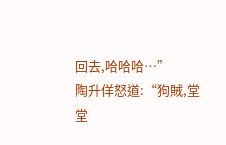回去,哈哈哈…”
陶升佯怒道:“狗賊,堂堂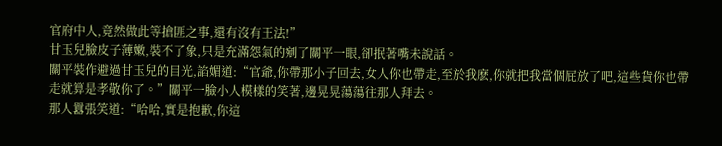官府中人,竟然做此等搶匪之事,還有沒有王法!”
甘玉兒臉皮子薄嫩,裝不了象,只是充滿怨氣的剜了關平一眼,卻抿著嘴未說話。
關平裝作避過甘玉兒的目光,諂媚道:“官爺,你帶那小子回去,女人你也帶走,至於我麽,你就把我當個屁放了吧,這些貨你也帶走就算是孝敬你了。”關平一臉小人模樣的笑著,邊晃晃蕩蕩往那人拜去。
那人囂張笑道:“哈哈,實是抱歉,你這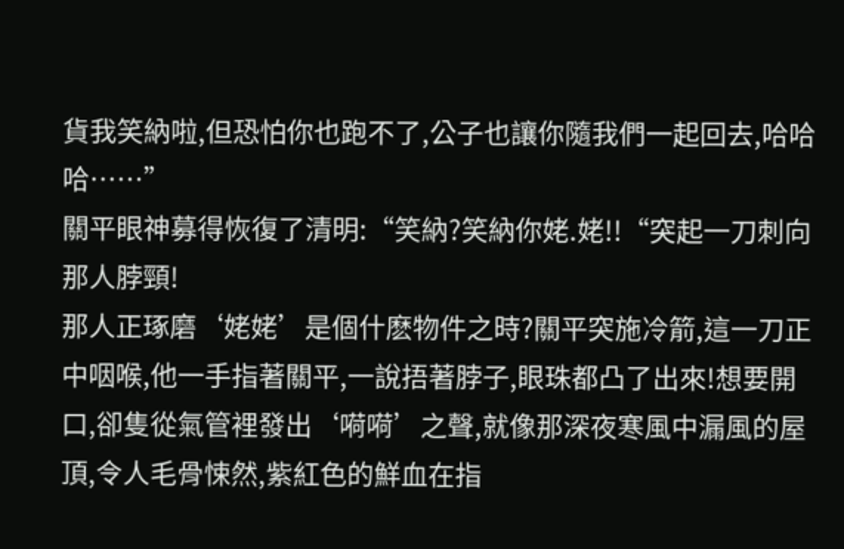貨我笑納啦,但恐怕你也跑不了,公子也讓你隨我們一起回去,哈哈哈……”
關平眼神募得恢復了清明:“笑納?笑納你姥.姥!!“突起一刀刺向那人脖頸!
那人正琢磨‘姥姥’是個什麽物件之時?關平突施冷箭,這一刀正中咽喉,他一手指著關平,一說捂著脖子,眼珠都凸了出來!想要開口,卻隻從氣管裡發出‘嗬嗬’之聲,就像那深夜寒風中漏風的屋頂,令人毛骨悚然,紫紅色的鮮血在指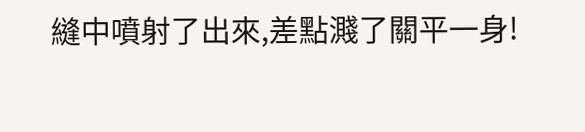縫中噴射了出來,差點濺了關平一身!